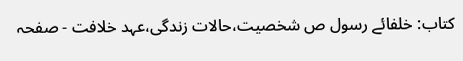کتاب: خلفائے رسول ص شخصیت،حالات زندگی،عہد خلافت - صفحہ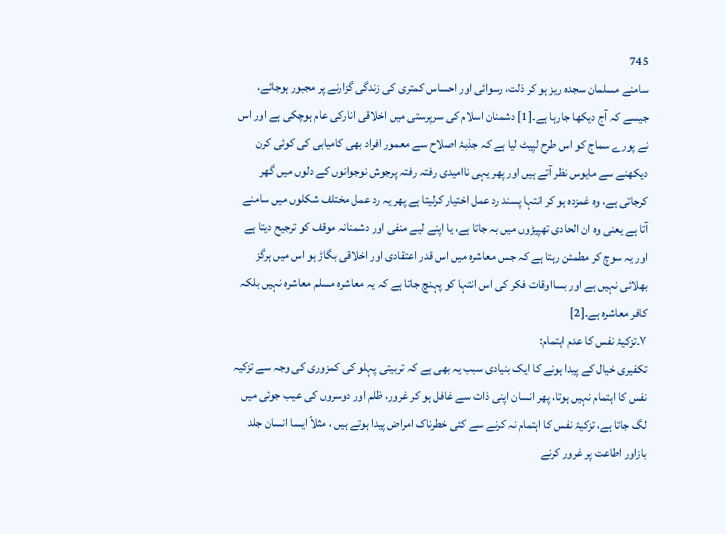745
سامنے مسلمان سجدہ ریز ہو کر ذلت، رسوائی اور احساس کمتری کی زندگی گزارنے پر مجبور ہوجائے، جیسے کہ آج دیکھا جارہا ہے۔[1] دشمنان اسلام کی سرپرستی میں اخلاقی انارکی عام ہوچکی ہے اور اس نے پورے سماج کو اس طرح لپیٹ لیا ہے کہ جذبۂ اصلاح سے معمور افراد بھی کامیابی کی کوئی کرن دیکھنے سے مایوس نظر آتے ہیں اور پھر یہی ناامیدی رفتہ رفتہ پرجوش نوجوانوں کے دلوں میں گھر کرجاتی ہے، وہ غمزدہ ہو کر انتہا پسند رد عمل اختیار کرلیتا ہے پھر یہ رد عمل مختلف شکلوں میں سامنے آتا ہے یعنی وہ ان الحادی تھپیڑوں میں بہ جاتا ہے، یا اپنے لیے منفی اور دشمنانہ موقف کو ترجیح دیتا ہے اور یہ سوچ کر مطمئن رہتا ہے کہ جس معاشرہ میں اس قدر اعتقادی اور اخلاقی بگاڑ ہو اس میں ہرگز بھلائی نہیں ہے اور بسااوقات فکر کی اس انتہا کو پہنچ جاتا ہے کہ یہ معاشرہ مسلم معاشرہ نہیں بلکہ کافر معاشرہ ہے۔[2]
۷۔تزکیۂ نفس کا عدم اہتمام:
تکفیری خیال کے پیدا ہونے کا ایک بنیادی سبب یہ بھی ہے کہ تربیتی پہلو کی کمزوری کی وجہ سے تزکیہ نفس کا اہتمام نہیں ہوتا، پھر انسان اپنی ذات سے غافل ہو کر غرور، ظلم اور دوسروں کی عیب جوئی میں لگ جاتا ہے، تزکیۂ نفس کا اہتمام نہ کرنے سے کئی خطرناک امراض پیدا ہوتے ہیں ، مثلاً ایسا انسان جلد بازاور اطاعت پر غرور کرنے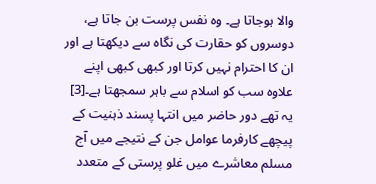والا ہوجاتا ہے۔ وہ نفس پرست بن جاتا ہے، دوسروں کو حقارت کی نگاہ سے دیکھتا ہے اور ان کا احترام نہیں کرتا اور کبھی کبھی اپنے علاوہ سب کو اسلام سے باہر سمجھتا ہے۔[3]
یہ تھے دور حاضر میں انتہا پسند ذہنیت کے پیچھے کارفرما عوامل جن کے نتیجے میں آج مسلم معاشرے میں غلو پرستی کے متعدد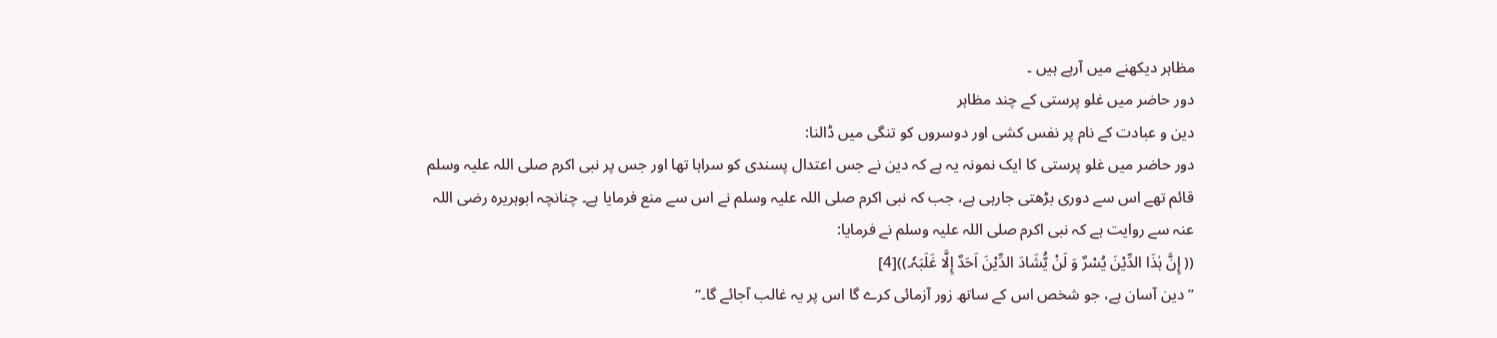مظاہر دیکھنے میں آرہے ہیں ۔
دور حاضر میں غلو پرستی کے چند مظاہر
دین و عبادت کے نام پر نفس کشی اور دوسروں کو تنگی میں ڈالنا:
دور حاضر میں غلو پرستی کا ایک نمونہ یہ ہے کہ دین نے جس اعتدال پسندی کو سراہا تھا اور جس پر نبی اکرم صلی اللہ علیہ وسلم قائم تھے اس سے دوری بڑھتی جارہی ہے، جب کہ نبی اکرم صلی اللہ علیہ وسلم نے اس سے منع فرمایا ہے۔ چنانچہ ابوہریرہ رضی اللہ عنہ سے روایت ہے کہ نبی اکرم صلی اللہ علیہ وسلم نے فرمایا:
(( إِنَّ ہٰذَا الدِّیْنَ یُسْرٌ وَ لَنْ یُّشَادَ الدِّیْنَ اَحَدٌ إِلَّا غَلَبَہٗ۔))[4]
’’دین آسان ہے، جو شخص اس کے ساتھ زور آزمائی کرے گا اس پر یہ غالب آجائے گا۔‘‘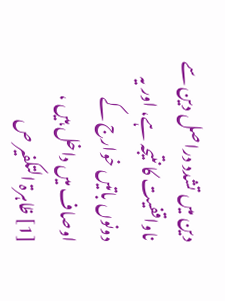دین میں تشدد دراصل دین سے ناواقفیت کا نتیجہ ہے، اور یہ دونوں باتیں خوارج کے اوصاف میں داخل ہیں ،
[1] ظاہرۃ التکفیر ص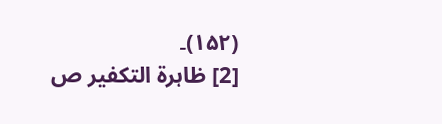(۱۵۲)۔
[2] ظاہرۃ التکفیر ص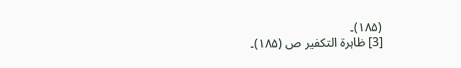(۱۸۵)۔
[3] ظاہرۃ التکفیر ص (۱۸۵)۔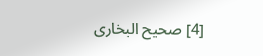[4] صحیح البخاری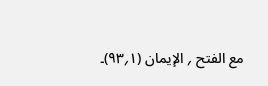مع الفتح ؍ الإیمان (۱؍۹۳)۔